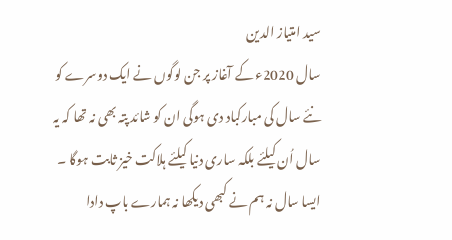سید امتیاز الدین
سال 2020ء کے آغاز پر جن لوگوں نے ایک دوسرے کو نئے سال کی مبارکباد دی ہوگی ان کو شائد پتہ بھی نہ تھا کہ یہ سال اُن کیلئے بلکہ ساری دنیا کیلئے ہلاکت خیز ثابت ہوگا ۔ ایسا سال نہ ہم نے کبھی دیکھا نہ ہمارے باپ دادا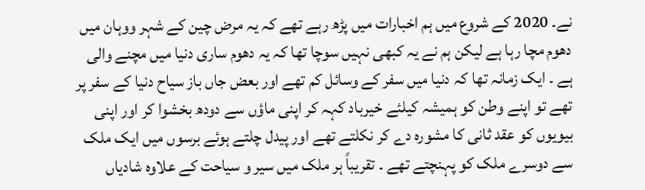نے۔ 2020 کے شروع میں ہم اخبارات میں پڑھ رہے تھے کہ یہ مرض چین کے شہر ووہان میں دھوم مچا رہا ہے لیکن ہم نے یہ کبھی نہیں سوچا تھا کہ یہ دھوم ساری دنیا میں مچنے والی ہے ۔ ایک زمانہ تھا کہ دنیا میں سفر کے وسائل کم تھے اور بعض جاں باز سیاح دنیا کے سفر پر تھے تو اپنے وطن کو ہمیشہ کیلئے خیرباد کہہ کر اپنی ماؤں سے دودھ بخشوا کر اور اپنی بیویوں کو عقد ثانی کا مشورہ دے کر نکلتے تھے اور پیدل چلتے ہوئے برسوں میں ایک ملک سے دوسرے ملک کو پہنچتے تھے ۔ تقریباً ہر ملک میں سیر و سیاحت کے علاوہ شادیاں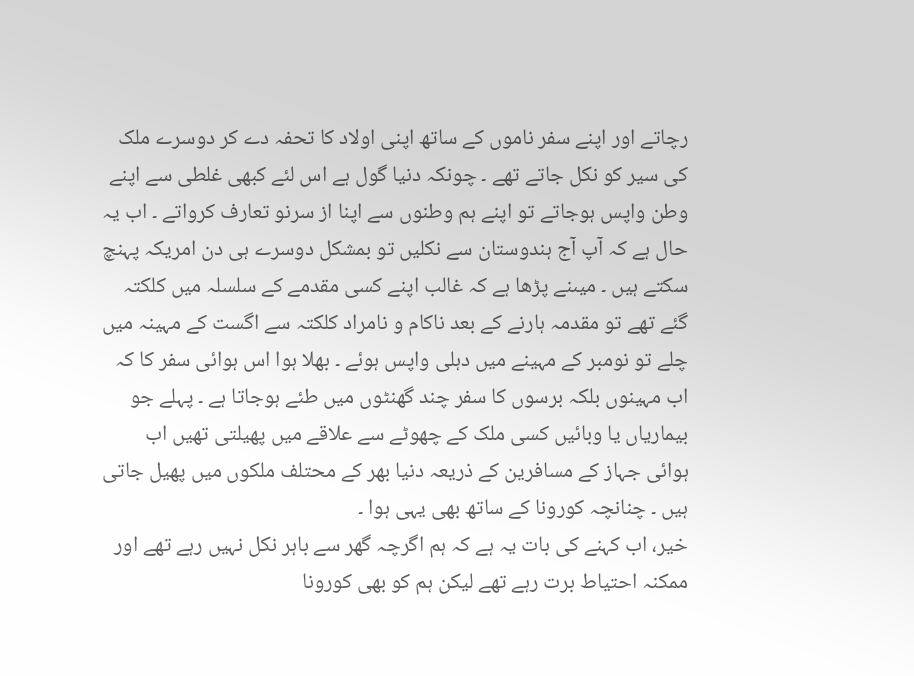رچاتے اور اپنے سفر ناموں کے ساتھ اپنی اولاد کا تحفہ دے کر دوسرے ملک کی سیر کو نکل جاتے تھے ۔ چونکہ دنیا گول ہے اس لئے کبھی غلطی سے اپنے وطن واپس ہوجاتے تو اپنے ہم وطنوں سے اپنا از سرنو تعارف کرواتے ۔ اب یہ حال ہے کہ آپ آج ہندوستان سے نکلیں تو بمشکل دوسرے ہی دن امریکہ پہنچ سکتے ہیں ۔ میںنے پڑھا ہے کہ غالب اپنے کسی مقدمے کے سلسلہ میں کلکتہ گئے تھے تو مقدمہ ہارنے کے بعد ناکام و نامراد کلکتہ سے اگست کے مہینہ میں چلے تو نومبر کے مہینے میں دہلی واپس ہوئے ۔ بھلا ہوا اس ہوائی سفر کا کہ اب مہینوں بلکہ برسوں کا سفر چند گھنٹوں میں طئے ہوجاتا ہے ۔ پہلے جو بیماریاں یا وبائیں کسی ملک کے چھوٹے سے علاقے میں پھیلتی تھیں اب ہوائی جہاز کے مسافرین کے ذریعہ دنیا بھر کے محتلف ملکوں میں پھیل جاتی ہیں ۔ چنانچہ کورونا کے ساتھ بھی یہی ہوا ۔
خیر، اب کہنے کی بات یہ ہے کہ ہم اگرچہ گھر سے باہر نکل نہیں رہے تھے اور ممکنہ احتیاط برت رہے تھے لیکن ہم کو بھی کورونا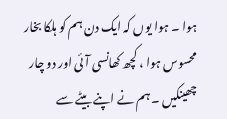ہوا ۔ ہوا یوں کہ ایک دن ہم کو ہلکا بخار محسوس ہوا ، کچھ کھانسی آئی اور دو چار چھینکیں ۔ ہم نے اپنے بیٹے سے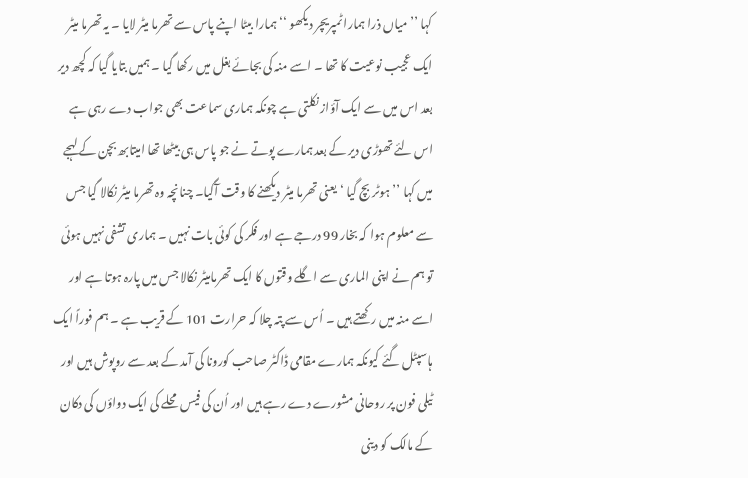کہا ’’ میاں ذرا ہمارا ٹمپریچر دیکھو ‘‘ ہمارا بیٹا اپنے پاس سے تھرما میٹر لایا ۔ یہ تھرما میٹر ایک عجیب نوعیت کا تھا ۔ اسے منہ کی بجائے بغل میں رکھا گیا ۔ ہمیں بتایا گیا کہ کچھ دیر بعد اس میں سے ایک آؤاز نکلتی ہے چونکہ ہماری سماعت بھی جواب دے رہی ہے اس لئے تھوڑی دیر کے بعد ہمارے پوتے نے جو پاس ہی بیٹھا تھا امیتابھ بچن کے لہجے میں کہا ’’ ہوٹر بچ گیا ‘ یعنی تھرما میٹر دیکھنے کا وقت آگیا۔ چنانچہ وہ تھرما میٹر نکالا گیا جس سے معلوم ہوا کہ بخار 99 درجے ہے اور فکر کی کوئی بات نہیں ۔ ہماری تشفی نہیں ہوئی تو ہم نے اپنی الماری سے اگلے وقتوں کا ایک تھرمامیٹر نکالا جس میں پارہ ہوتا ہے اور اسے منہ میں رکھتے ہیں ۔ اُس سے پتہ چلا کہ حرارت 101 کے قریب ہے ۔ ہم فوراً ایک ہاسپٹل گئے کیونکہ ہمارے مقامی ڈاکٹر صاحب کورونا کی آمد کے بعد سے روپوش ہیں اور ٹیلی فون پر روحانی مشورے دے رہے ہیں اور اُن کی فیس محلے کی ایک دواؤں کی دکان کے مالک کو دینی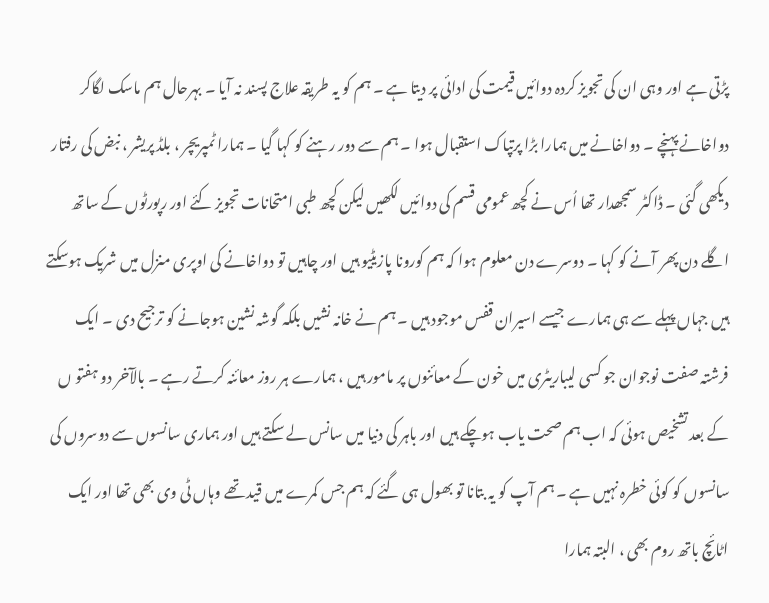پڑتی ہے اور وہی ان کی تجویز کردہ دوائیں قیمت کی ادائی پر دیتا ہے ۔ ہم کو یہ طریقہ علاج پسند نہ آیا ۔ بہرحال ہم ماسک لگاکر دواخانے پہنچے ۔ دواخانے میں ہمارا بڑا پرتپاک استقبال ہوا ۔ ہم سے دور رہنے کو کہا گیا ۔ ہمارا ٹمپریچر ، بلڈ پریشر ، نبض کی رفتار دیکھی گئی ۔ ڈاکٹر سمجھدار تھا اُس نے کچھ عمومی قسم کی دوائیں لکھیں لیکن کچھ طبی امتحانات تجویز کئے اور رپورٹوں کے ساتھ اگلے دن پھر آنے کو کہا ۔ دوسرے دن معلوم ہوا کہ ہم کورونا پازیٹیو ہیں اور چاہیں تو دواخانے کی اوپری منزل میں شریک ہوسکتے ہیں جہاں پہلے سے ہی ہمارے جیسے اسیران قفس موجود ہیں ۔ ہم نے خانہ نشیں بلکہ گوشہ نشین ہوجانے کو ترجیح دی ۔ ایک فرشتہ صفت نوجوان جو کسی لیباریٹری میں خون کے معائنوں پر مامور ہیں ، ہمارے ہر روز معائنہ کرتے رہے ۔ بالآخر دو ہفتو ں کے بعد تشخیص ہوئی کہ اب ہم صحت یاب ہوچکے ہیں اور باہر کی دنیا میں سانس لے سکتے ہیں اور ہماری سانسوں سے دوسروں کی سانسوں کو کوئی خطرہ نہیں ہے ۔ ہم آپ کو یہ بتانا تو بھول ہی گئے کہ ہم جس کمرے میں قید تھے وہاں ٹی وی بھی تھا اور ایک اٹائچ باتھ روم بھی ، البتہ ہمارا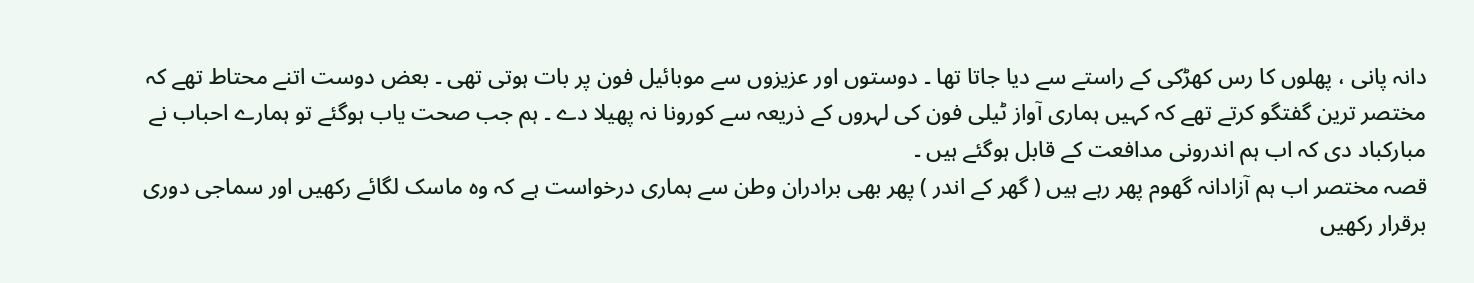دانہ پانی ، پھلوں کا رس کھڑکی کے راستے سے دیا جاتا تھا ۔ دوستوں اور عزیزوں سے موبائیل فون پر بات ہوتی تھی ۔ بعض دوست اتنے محتاط تھے کہ مختصر ترین گفتگو کرتے تھے کہ کہیں ہماری آواز ٹیلی فون کی لہروں کے ذریعہ سے کورونا نہ پھیلا دے ۔ ہم جب صحت یاب ہوگئے تو ہمارے احباب نے مبارکباد دی کہ اب ہم اندرونی مدافعت کے قابل ہوگئے ہیں ۔
قصہ مختصر اب ہم آزادانہ گھوم پھر رہے ہیں ( گھر کے اندر ) پھر بھی برادران وطن سے ہماری درخواست ہے کہ وہ ماسک لگائے رکھیں اور سماجی دوری برقرار رکھیں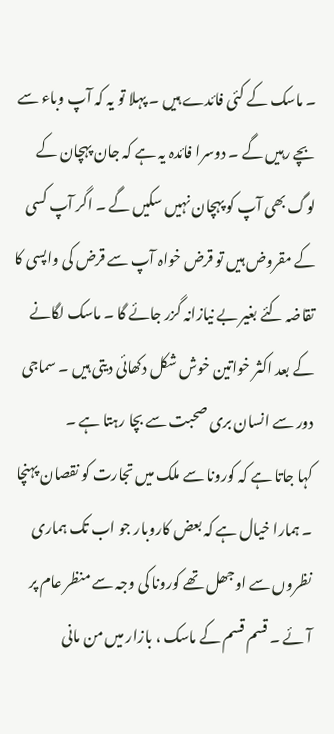۔ ماسک کے کئی فائدے ہیں ۔ پہلا تو یہ کہ آپ وباء سے بچے رہیں گے ۔ دوسرا فائدہ یہ ہے کہ جان پہچان کے لوگ بھی آپ کو پہچان نہیں سکیں گے ۔ اگر آپ کسی کے مقروض ہیں تو قرض خواہ آپ سے قرض کی واپسی کا تقاضہ کئے بغیر بے نیازانہ گزر جائے گا ۔ ماسک لگانے کے بعد اکثر خواتین خوش شکل دکھائی دیتی ہیں ۔ سماجی دور سے انسان بری صحبت سے بچا رہتا ہے ۔
کہا جاتا ہے کہ کورونا سے ملک میں تجارت کو نقصان پہنچا ۔ ہمارا خیال ہے کہ بعض کاروبار جو اب تک ہماری نظروں سے اوجھل تھے کورونا کی وجہ سے منظر عام پر آئے ۔ قسم قسم کے ماسک ، بازار میں من مانی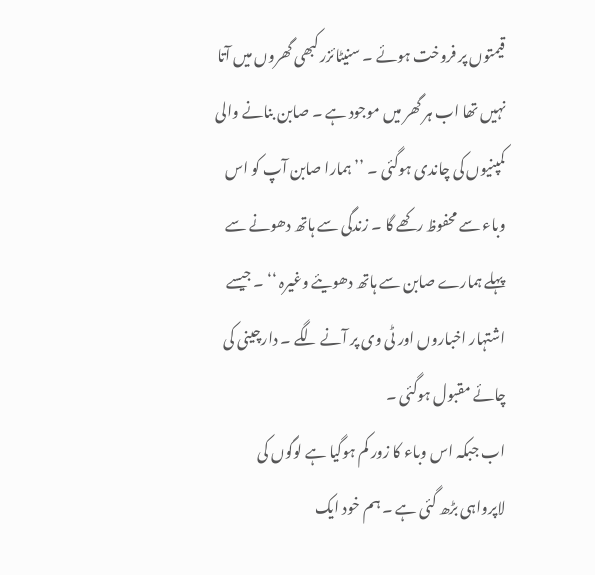قیمتوں پر فروخت ہوئے ۔ سنیٹائزر کبھی گھروں میں آتا نہیں تھا اب ہر گھر میں موجود ہے ۔ صابن بنانے والی کمپنیوں کی چاندی ہوگئی ۔ ’’ ہمارا صابن آپ کو اس وباء سے محفوظ رکھے گا ۔ زندگی سے ہاتھ دھونے سے پہلے ہمارے صابن سے ہاتھ دھویئے وغیرہ ‘‘ ۔ جیسے اشتہار اخباروں اور ٹی وی پر آنے لگے ۔ دارچینی کی چائے مقبول ہوگئی ۔
اب جبکہ اس وباء کا زور کم ہوگیا ہے لوگوں کی لاپرواہی بڑھ گئی ہے ۔ ہم خود ایک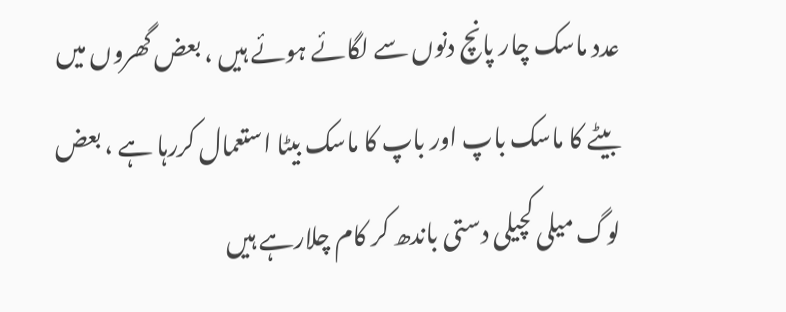عدد ماسک چار پانچ دنوں سے لگائے ہوئے ہیں ، بعض گھروں میں بیٹے کا ماسک باپ اور باپ کا ماسک بیٹا استعمال کررہا ہے ، بعض لوگ میلی کچیلی دستی باندھ کر کام چلارہے ہیں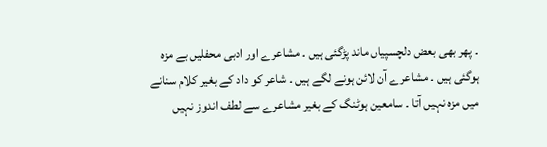۔ پھر بھی بعض دلچسپیاں ماند پڑگئی ہیں ۔ مشاعرے اور ادبی محفلیں بے مزہ ہوگئی ہیں ۔ مشاعرے آن لائن ہونے لگے ہیں ۔ شاعر کو داد کے بغیر کلام سنانے میں مزہ نہیں آتا ۔ سامعین ہوٹنگ کے بغیر مشاعرے سے لطف اندوز نہیں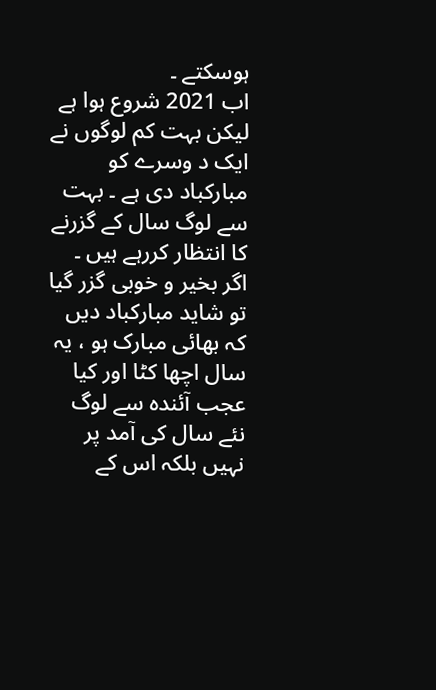ہوسکتے ۔
اب 2021 شروع ہوا ہے لیکن بہت کم لوگوں نے ایک د وسرے کو مبارکباد دی ہے ۔ بہت سے لوگ سال کے گزرنے کا انتظار کررہے ہیں ۔ اگر بخیر و خوبی گزر گیا تو شاید مبارکباد دیں کہ بھائی مبارک ہو ، یہ سال اچھا کٹا اور کیا عجب آئندہ سے لوگ نئے سال کی آمد پر نہیں بلکہ اس کے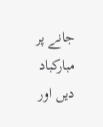جانے پر مبارکباد دیں اور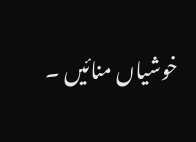خوشیاں منائیں ۔